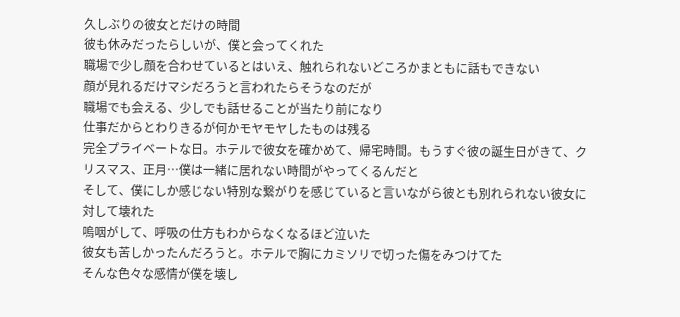久しぶりの彼女とだけの時間
彼も休みだったらしいが、僕と会ってくれた
職場で少し顔を合わせているとはいえ、触れられないどころかまともに話もできない
顔が見れるだけマシだろうと言われたらそうなのだが
職場でも会える、少しでも話せることが当たり前になり
仕事だからとわりきるが何かモヤモヤしたものは残る
完全プライベートな日。ホテルで彼女を確かめて、帰宅時間。もうすぐ彼の誕生日がきて、クリスマス、正月…僕は一緒に居れない時間がやってくるんだと
そして、僕にしか感じない特別な繋がりを感じていると言いながら彼とも別れられない彼女に対して壊れた
嗚咽がして、呼吸の仕方もわからなくなるほど泣いた
彼女も苦しかったんだろうと。ホテルで胸にカミソリで切った傷をみつけてた
そんな色々な感情が僕を壊し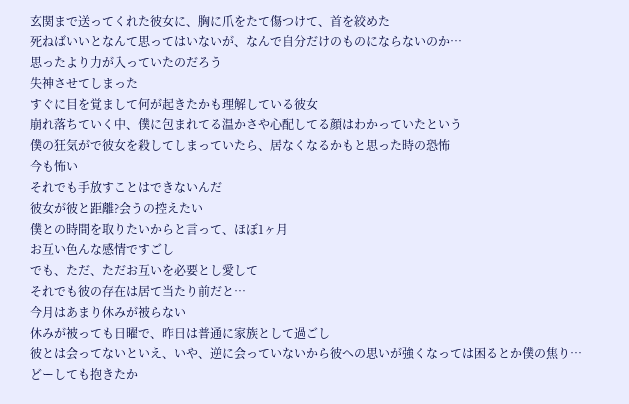玄関まで送ってくれた彼女に、胸に爪をたて傷つけて、首を絞めた
死ねばいいとなんて思ってはいないが、なんで自分だけのものにならないのか…
思ったより力が入っていたのだろう
失神させてしまった
すぐに目を覚まして何が起きたかも理解している彼女
崩れ落ちていく中、僕に包まれてる温かさや心配してる顔はわかっていたという
僕の狂気がで彼女を殺してしまっていたら、居なくなるかもと思った時の恐怖
今も怖い
それでも手放すことはできないんだ
彼女が彼と距離?会うの控えたい
僕との時間を取りたいからと言って、ほぼ1ヶ月
お互い色んな感情ですごし
でも、ただ、ただお互いを必要とし愛して
それでも彼の存在は居て当たり前だと…
今月はあまり休みが被らない
休みが被っても日曜で、昨日は普通に家族として過ごし
彼とは会ってないといえ、いや、逆に会っていないから彼への思いが強くなっては困るとか僕の焦り…
どーしても抱きたか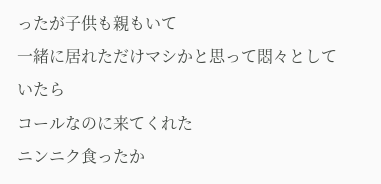ったが子供も親もいて
一緒に居れただけマシかと思って悶々としていたら
コールなのに来てくれた
ニンニク食ったか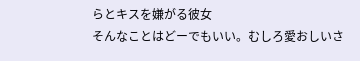らとキスを嫌がる彼女
そんなことはどーでもいい。むしろ愛おしいさ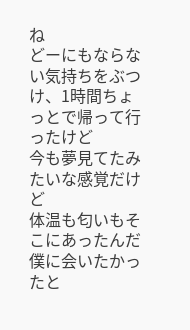ね
どーにもならない気持ちをぶつけ、1時間ちょっとで帰って行ったけど
今も夢見てたみたいな感覚だけど
体温も匂いもそこにあったんだ
僕に会いたかったと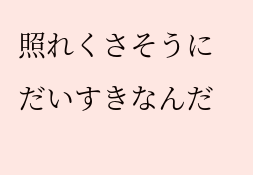照れくさそうに
だいすきなんだ